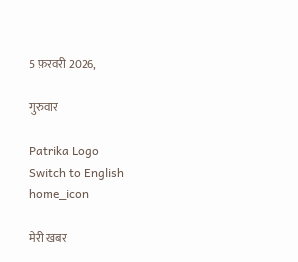5 फ़रवरी 2026,

गुरुवार

Patrika Logo
Switch to English
home_icon

मेरी खबर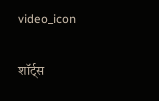video_icon

शॉर्ट्स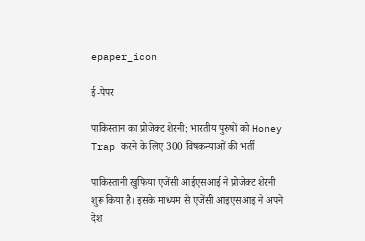epaper_icon

ई-पेपर

पाकिस्तान का प्रोजेक्ट शेरनी: भारतीय पुरुषों को Honey Trap करने के लिए 300 विषकन्याओं की भर्ती

पाकिस्तानी खुफिया एजेंसी आईएसआई ने प्रोजेक्ट शेरनी शुरू किया है। इसके माध्यम से एजेंसी आइएसआइ ने अपने देश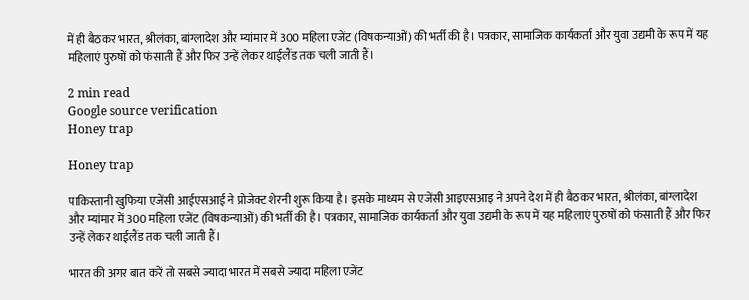में ही बैठकर भारत, श्रीलंका, बांग्लादेश और म्यांमार में 300 महिला एजेंट (विषकन्याओं) की भर्ती की है। पत्रकार, सामाजिक कार्यकर्ता और युवा उद्यमी के रूप में यह महिलाएं पुरुषों को फंसाती हैं और फिर उन्हें लेकर थाईलैंड तक चली जाती हैं।

2 min read
Google source verification
Honey trap

Honey trap

पाकिस्तानी खुफिया एजेंसी आईएसआई ने प्रोजेक्ट शेरनी शुरू किया है। इसके माध्यम से एजेंसी आइएसआइ ने अपने देश में ही बैठकर भारत, श्रीलंका, बांग्लादेश और म्यांमार में 300 महिला एजेंट (विषकन्याओं) की भर्ती की है। पत्रकार, सामाजिक कार्यकर्ता और युवा उद्यमी के रूप में यह महिलाएं पुरुषों को फंसाती हैं और फिर उन्हें लेकर थाईलैंड तक चली जाती हैं।

भारत की अगर बात करें तो सबसे ज्यादा भारत में सबसे ज्यादा महिला एजेंट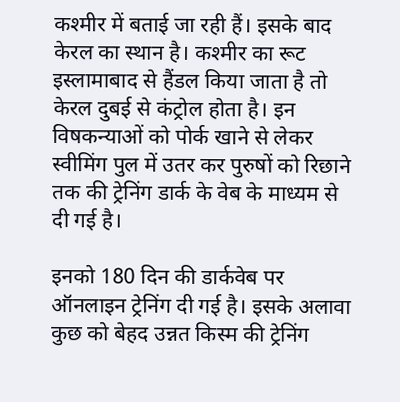कश्मीर में बताई जा रही हैं। इसके बाद केरल का स्थान है। कश्मीर का रूट इस्लामाबाद से हैंडल किया जाता है तो केरल दुबई से कंट्रोल होता है। इन विषकन्याओं को पोर्क खाने से लेकर स्वीमिंग पुल में उतर कर पुरुषों को रिछाने तक की ट्रेनिंग डार्क के वेब के माध्यम से दी गई है।

इनको 180 दिन की डार्कवेब पर ऑनलाइन ट्रेनिंग दी गई है। इसके अलावा कुछ को बेहद उन्नत किस्म की ट्रेनिंग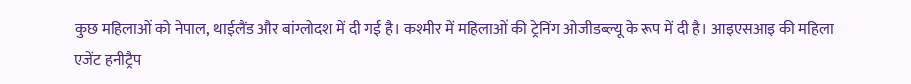कुछ महिलाओं को नेपाल, थाईलैंड और बांग्लोदश में दी गई है। कश्मीर में महिलाओं की ट्रेनिंग ओजीडब्ल्यू के रूप में दी है। आइएसआइ की महिला एजेंट हनीट्रैप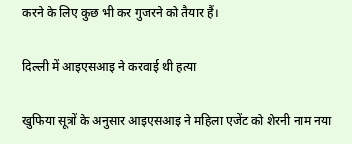करने के लिए कुछ भी कर गुजरने को तैयार हैं।

दिल्ली में आइएसआइ ने करवाई थी हत्या

खुफिया सूत्रों के अनुसार आइएसआइ ने महिला एजेंट को शेरनी नाम नया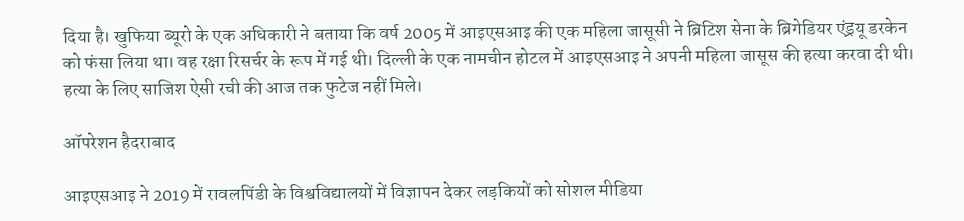दिया है। खुफिया ब्यूरो के एक अधिकारी ने बताया कि वर्ष 2005 में आइएसआइ की एक महिला जासूसी ने ब्रिटिश सेना के ब्रिगेडियर एंड्रयू डरकेन को फंसा लिया था। वह रक्षा रिसर्चर के रूप में गई थी। दिल्ली के एक नामचीन होटल में आइएसआइ ने अपनी महिला जासूस की हत्या करवा दी थी। हत्या के लिए साजिश ऐसी रची की आज तक फुटेज नहीं मिले।

ऑपरेशन हैदराबाद

आइएसआइ ने 2019 में रावलपिंडी के विश्वविद्यालयों में विज्ञापन देकर लड़कियों को सोशल मीडिया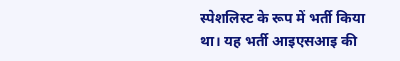स्पेशलिस्ट के रूप में भर्ती किया था। यह भर्ती आइएसआइ की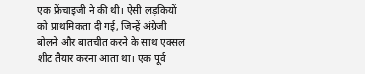एक फ्रेंचाइजी ने की थी। ऐसी लड़कियों को प्राथमिकता दी गई, जिन्हें अंग्रेजी बोलने और बातचीत करने के साथ एक्सल शीट तैयार करना आता था। एक पूर्व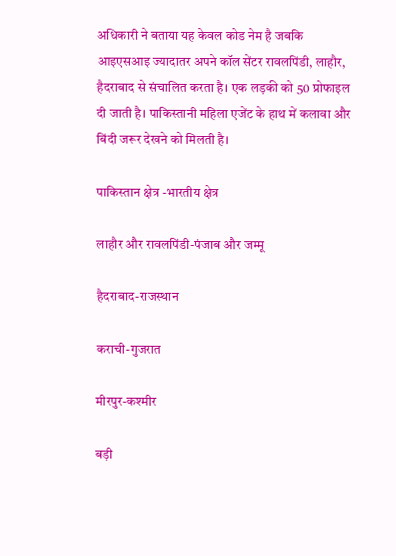अधिकारी ने बताया यह केवल कोड नेम है जबकि आइएसआइ ज्यादातर अपने कॉल सेंटर रावलपिंडी, लाहौर, हैदराबाद से संचालित करता है। एक लड़की को 50 प्रोफाइल दी जाती है। पाकिस्तानी महिला एजेंट के हाथ में कलावा और बिंदी जरूर देखने को मिलती है।

पाकिस्तान क्षेत्र -भारतीय क्षेत्र

लाहौर और रावलपिंडी-पंजाब और जम्मू

हैदराबाद-राजस्थान

कराची-गुजरात

मीरपुर-कश्मीर

बड़ी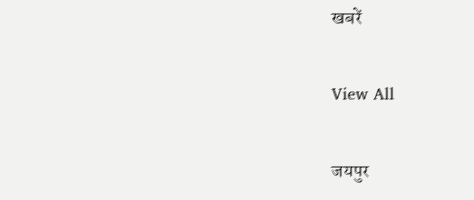खबरें

View All

जयपुर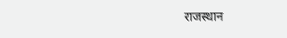राजस्थान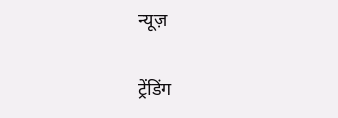न्यूज़

ट्रेंडिंग